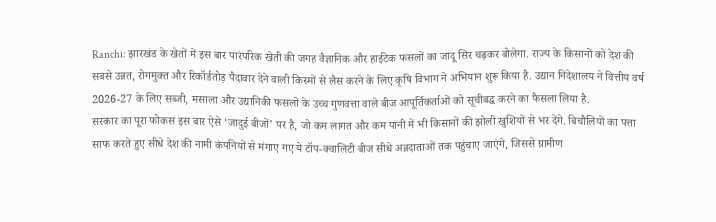Ranchi: झारखंड के खेतों में इस बार पारंपरिक खेती की जगह वैज्ञानिक और हाईटेक फसलों का जादू सिर चढ़कर बोलेगा. राज्य के किसानों को देश की सबसे उन्नत, रोगमुक्त और रिकॉर्डतोड़ पैदावार देने वाली किस्मों से लैस करने के लिए कृषि विभाग ने अभियान शुरू किया है. उद्यान निदेशालय ने वित्तीय वर्ष 2026-27 के लिए सब्जी, मसाला और उद्यानिकी फसलों के उच्च गुणवत्ता वाले बीज आपूर्तिकर्ताओं को सूचीबद्ध करने का फैसला लिया है.
सरकार का पूरा फोकस इस बार ऐसे ‘जादुई बीजों’ पर है, जो कम लागत और कम पानी में भी किसानों की झोली खुशियों से भर देंगे. बिचौलियों का पत्ता साफ करते हुए सीधे देश की नामी कंपनियों से मंगाए गए ये टॉप-क्वालिटी बीज सीधे अन्नदाताओं तक पहुंचाए जाएंगे, जिससे ग्रामीण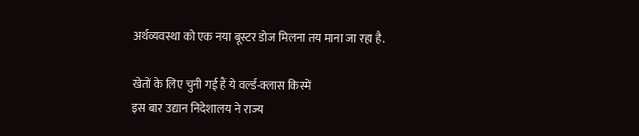अर्थव्यवस्था को एक नया बूस्टर डोज मिलना तय माना जा रहा है.

खेतों के लिए चुनी गई हैं ये वर्ल्ड-क्लास किस्में
इस बार उद्यान निदेशालय ने राज्य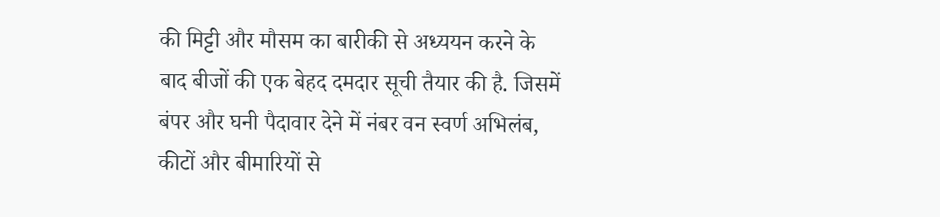की मिट्टी और मौसम का बारीकी से अध्ययन करने के बाद बीजों की एक बेहद दमदार सूची तैयार की है. जिसमें बंपर और घनी पैदावार देने में नंबर वन स्वर्ण अभिलंब, कीटों और बीमारियों से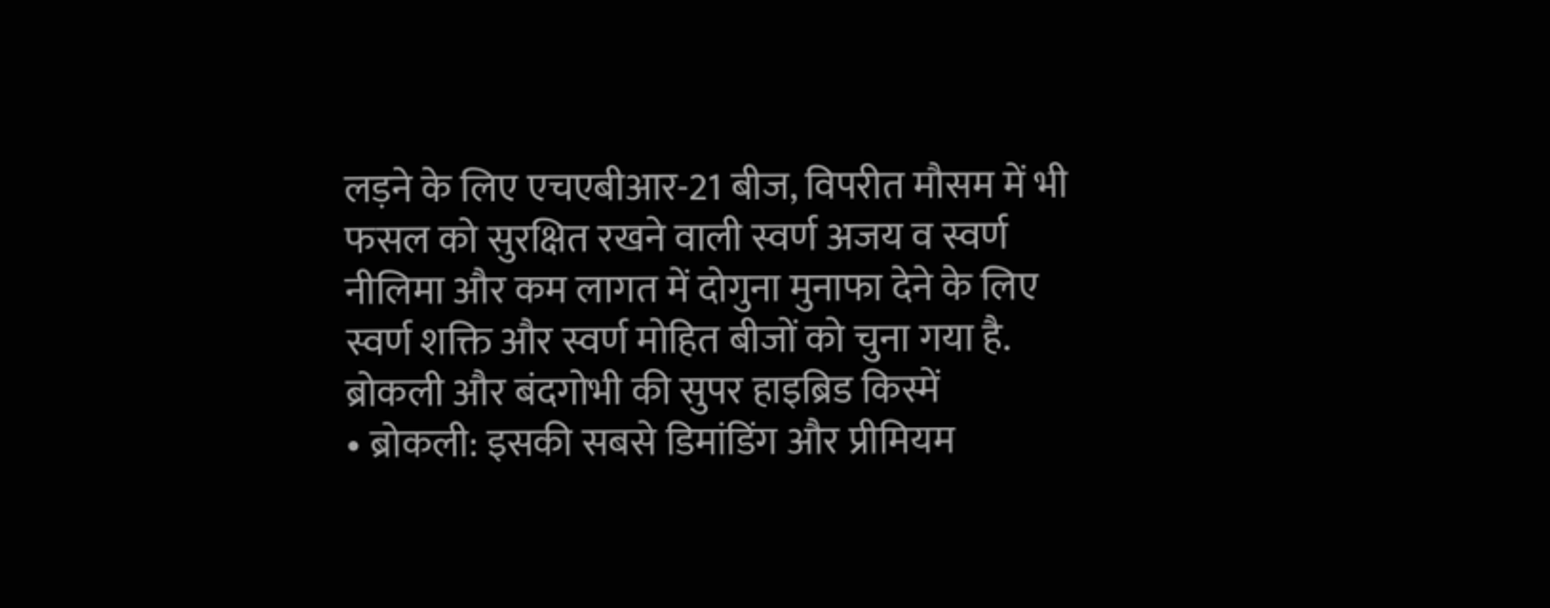लड़ने के लिए एचएबीआर-21 बीज, विपरीत मौसम में भी फसल को सुरक्षित रखने वाली स्वर्ण अजय व स्वर्ण नीलिमा और कम लागत में दोगुना मुनाफा देने के लिए स्वर्ण शक्ति और स्वर्ण मोहित बीजों को चुना गया है.
ब्रोकली और बंदगोभी की सुपर हाइब्रिड किस्में
• ब्रोकली: इसकी सबसे डिमांडिंग और प्रीमियम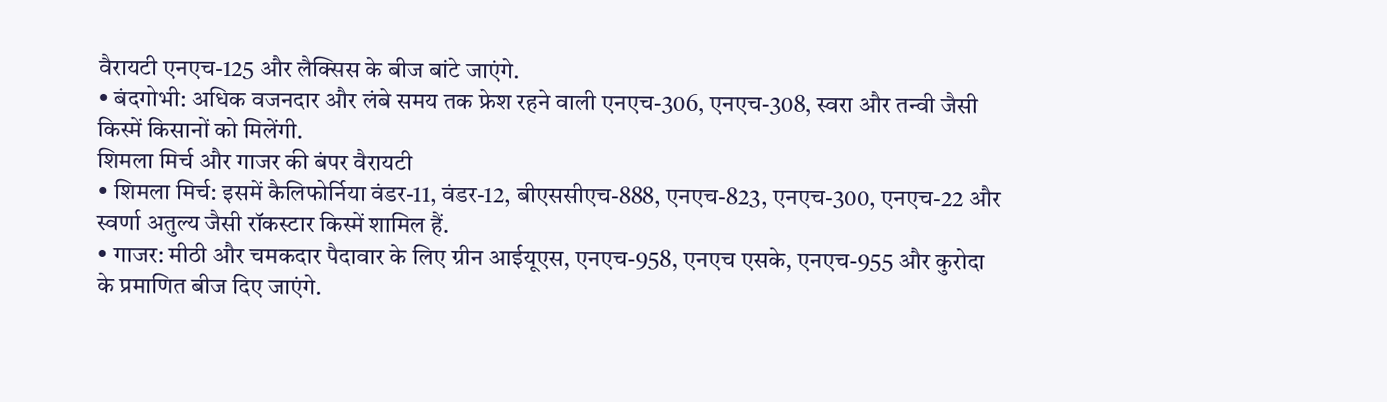वैरायटी एनएच-125 और लैक्सिस के बीज बांटे जाएंगे.
• बंदगोभी: अधिक वजनदार और लंबे समय तक फ्रेश रहने वाली एनएच-306, एनएच-308, स्वरा और तन्वी जैसी किस्में किसानों को मिलेंगी.
शिमला मिर्च और गाजर की बंपर वैरायटी
• शिमला मिर्च: इसमें कैलिफोर्निया वंडर-11, वंडर-12, बीएससीएच-888, एनएच-823, एनएच-300, एनएच-22 और स्वर्णा अतुल्य जैसी रॉकस्टार किस्में शामिल हैं.
• गाजर: मीठी और चमकदार पैदावार के लिए ग्रीन आईयूएस, एनएच-958, एनएच एसके, एनएच-955 और कुरोदा के प्रमाणित बीज दिए जाएंगे.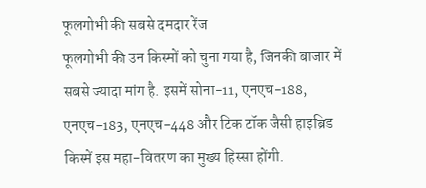फूलगोभी की सबसे दमदार रेंज
फूलगोभी की उन किस्मों को चुना गया है, जिनकी बाजार में सबसे ज्यादा मांग है. इसमें सोना-11, एनएच-188, एनएच-183, एनएच-448 और टिक टॉक जैसी हाइब्रिड किस्में इस महा-वितरण का मुख्य हिस्सा होंगी.